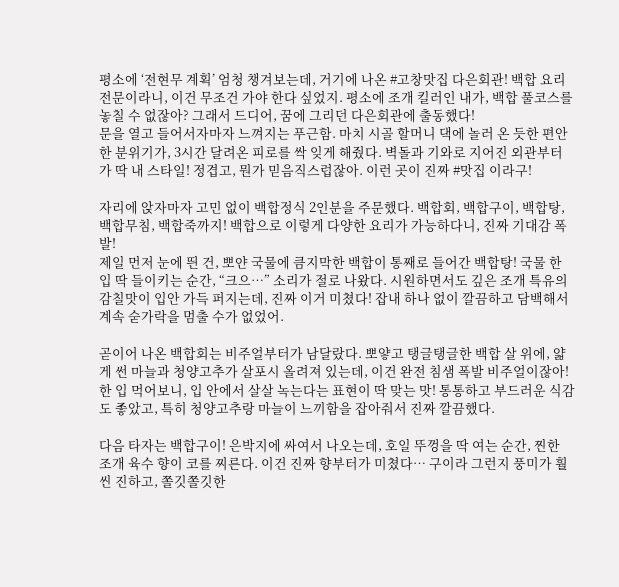평소에 ‘전현무 계획’ 엄청 챙겨보는데, 거기에 나온 #고창맛집 다은회관! 백합 요리 전문이라니, 이건 무조건 가야 한다 싶었지. 평소에 조개 킬러인 내가, 백합 풀코스를 놓칠 수 없잖아? 그래서 드디어, 꿈에 그리던 다은회관에 출동했다!
문을 열고 들어서자마자 느껴지는 푸근함. 마치 시골 할머니 댁에 놀러 온 듯한 편안한 분위기가, 3시간 달려온 피로를 싹 잊게 해줬다. 벽돌과 기와로 지어진 외관부터가 딱 내 스타일! 정겹고, 뭔가 믿음직스럽잖아. 이런 곳이 진짜 #맛집 이라구!

자리에 앉자마자 고민 없이 백합정식 2인분을 주문했다. 백합회, 백합구이, 백합탕, 백합무침, 백합죽까지! 백합으로 이렇게 다양한 요리가 가능하다니, 진짜 기대감 폭발!
제일 먼저 눈에 띈 건, 뽀얀 국물에 큼지막한 백합이 통째로 들어간 백합탕! 국물 한 입 딱 들이키는 순간, “크으…” 소리가 절로 나왔다. 시원하면서도 깊은 조개 특유의 감칠맛이 입안 가득 퍼지는데, 진짜 이거 미쳤다! 잡내 하나 없이 깔끔하고 담백해서 계속 숟가락을 멈출 수가 없었어.

곧이어 나온 백합회는 비주얼부터가 남달랐다. 뽀얗고 탱글탱글한 백합 살 위에, 얇게 썬 마늘과 청양고추가 살포시 올려져 있는데, 이건 완전 침샘 폭발 비주얼이잖아! 한 입 먹어보니, 입 안에서 살살 녹는다는 표현이 딱 맞는 맛! 통통하고 부드러운 식감도 좋았고, 특히 청양고추랑 마늘이 느끼함을 잡아줘서 진짜 깔끔했다.

다음 타자는 백합구이! 은박지에 싸여서 나오는데, 호일 뚜껑을 딱 여는 순간, 찐한 조개 육수 향이 코를 찌른다. 이건 진짜 향부터가 미쳤다… 구이라 그런지 풍미가 훨씬 진하고, 쫄깃쫄깃한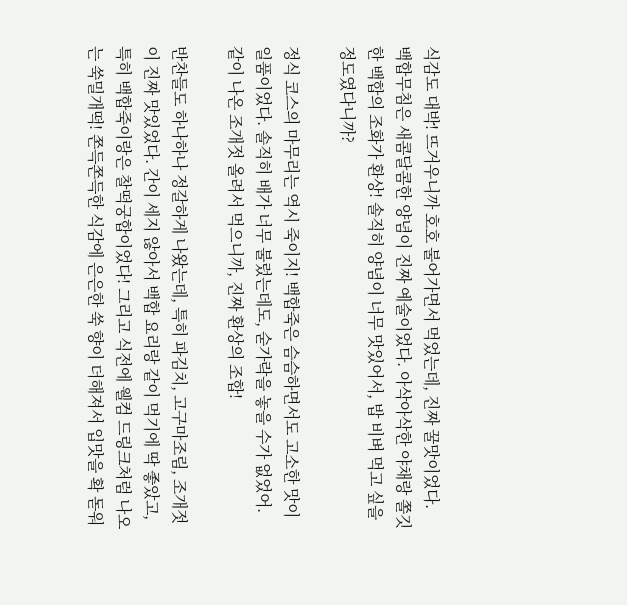식감도 대박! 뜨거우니까 호호 불어가면서 먹었는데, 진짜 꿀맛이었다.
백합무침은 새콤달콤한 양념이 진짜 예술이었다. 아삭아삭한 야채랑 쫄깃한 백합의 조화가 환상! 솔직히 양념이 너무 맛있어서, 밥 비벼 먹고 싶을 정도였다니까?

정식 코스의 마무리는 역시 죽이지! 백합죽은 슴슴하면서도 고소한 맛이 일품이었다. 솔직히 배가 너무 불렀는데도, 숟가락을 놓을 수가 없었어. 같이 나온 조개젓 올려서 먹으니까, 진짜 환상의 조합!

반찬들도 하나하나 정갈하게 나왔는데, 특히 파김치, 고구마조림, 조개젓이 진짜 맛있었다. 간이 세지 않아서 백합 요리랑 같이 먹기에 딱 좋았고, 특히 백합죽이랑은 찰떡궁합이었다! 그리고 식전에 웰컴 드링크처럼 나오는 쑥밀개떡! 쫀득쫀득한 식감에 은은한 쑥 향이 더해져서 입맛을 확 돋워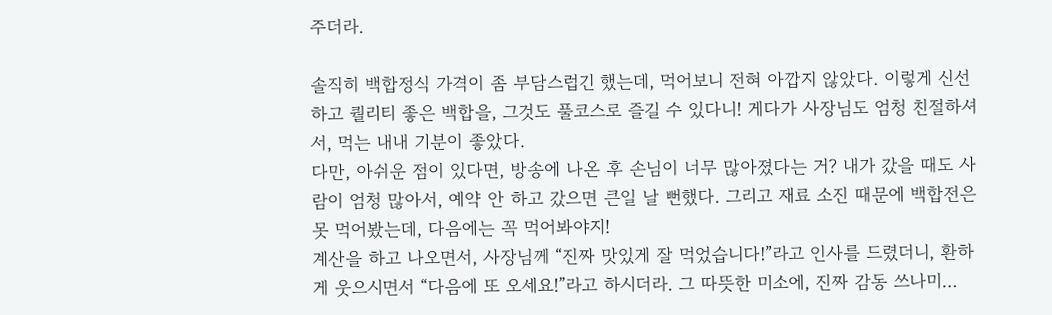주더라.

솔직히 백합정식 가격이 좀 부담스럽긴 했는데, 먹어보니 전혀 아깝지 않았다. 이렇게 신선하고 퀄리티 좋은 백합을, 그것도 풀코스로 즐길 수 있다니! 게다가 사장님도 엄청 친절하셔서, 먹는 내내 기분이 좋았다.
다만, 아쉬운 점이 있다면, 방송에 나온 후 손님이 너무 많아졌다는 거? 내가 갔을 때도 사람이 엄청 많아서, 예약 안 하고 갔으면 큰일 날 뻔했다. 그리고 재료 소진 때문에 백합전은 못 먹어봤는데, 다음에는 꼭 먹어봐야지!
계산을 하고 나오면서, 사장님께 “진짜 맛있게 잘 먹었습니다!”라고 인사를 드렸더니, 환하게 웃으시면서 “다음에 또 오세요!”라고 하시더라. 그 따뜻한 미소에, 진짜 감동 쓰나미…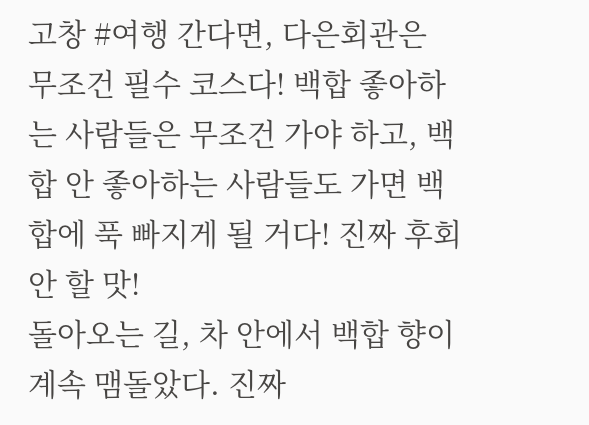고창 #여행 간다면, 다은회관은 무조건 필수 코스다! 백합 좋아하는 사람들은 무조건 가야 하고, 백합 안 좋아하는 사람들도 가면 백합에 푹 빠지게 될 거다! 진짜 후회 안 할 맛!
돌아오는 길, 차 안에서 백합 향이 계속 맴돌았다. 진짜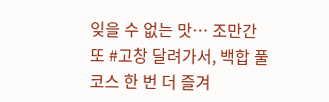잊을 수 없는 맛… 조만간 또 #고창 달려가서, 백합 풀코스 한 번 더 즐겨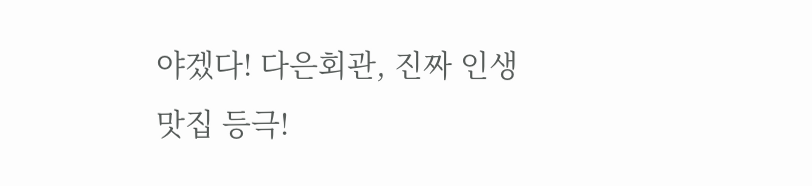야겠다! 다은회관, 진짜 인생 맛집 등극!